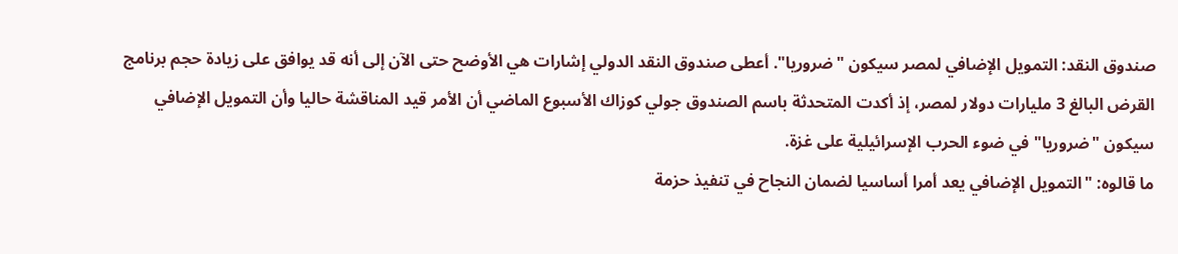صندوق النقد: التمويل الإضافي لمصر سيكون "ضروريا". أعطى صندوق النقد الدولي إشارات هي الأوضح حتى الآن إلى أنه قد يوافق على زيادة حجم برنامج القرض البالغ 3 مليارات دولار لمصر، إذ أكدت المتحدثة باسم الصندوق جولي كوزاك الأسبوع الماضي أن الأمر قيد المناقشة حاليا وأن التمويل الإضافي سيكون "ضروريا" في ضوء الحرب الإسرائيلية على غزة.
ما قالوه: "التمويل الإضافي يعد أمرا أساسيا لضمان النجاح في تنفيذ حزمة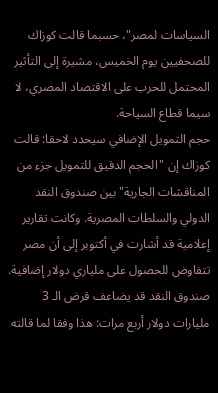السياسات لمصر"، حسبما قالت كوزاك للصحفيين يوم الخميس، مشيرة إلى التأثير المحتمل للحرب على الاقتصاد المصري، لا سيما قطاع السياحة.
حجم التمويل الإضافي سيحدد لاحقا: قالت كوزاك إن "الحجم الدقيق للتمويل جزء من المناقشات الجارية" بين صندوق النقد الدولي والسلطات المصرية. وكانت تقارير إعلامية قد أشارت في أكتوبر إلى أن مصر تتفاوض للحصول على ملياري دولار إضافية.
صندوق النقد قد يضاعف قرض الـ 3 مليارات دولار أربع مرات: هذا وفقا لما قالته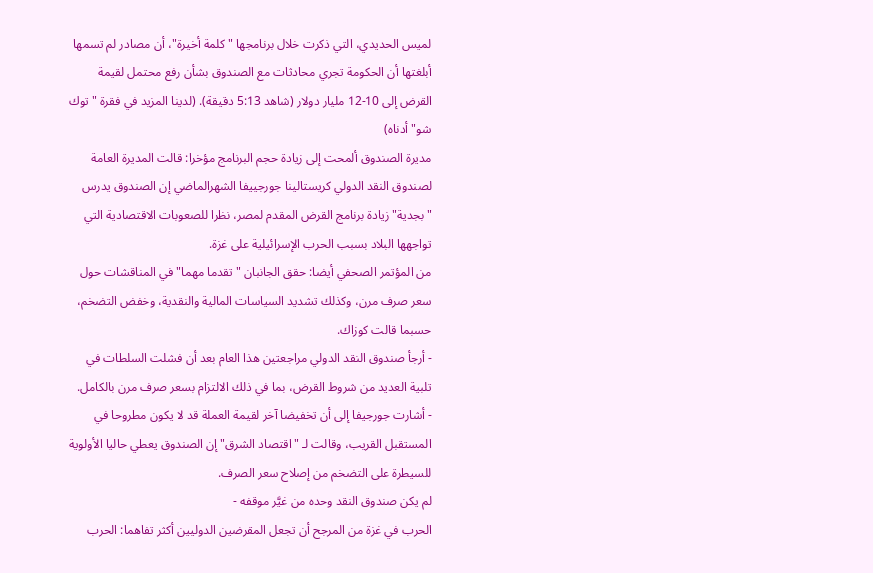لميس الحديدي، التي ذكرت خلال برنامجها "كلمة أخيرة"، أن مصادر لم تسمها أبلغتها أن الحكومة تجري محادثات مع الصندوق بشأن رفع محتمل لقيمة القرض إلى 10-12 مليار دولار (شاهد 5:13 دقيقة). (لدينا المزيد في فقرة "توك شو" أدناه)
مديرة الصندوق ألمحت إلى زيادة حجم البرنامج مؤخرا: قالت المديرة العامة لصندوق النقد الدولي كريستالينا جورجييفا الشهرالماضي إن الصندوق يدرس "بجدية" زيادة برنامج القرض المقدم لمصر، نظرا للصعوبات الاقتصادية التي تواجهها البلاد بسبب الحرب الإسرائيلية على غزة.
من المؤتمر الصحفي أيضا: حقق الجانبان "تقدما مهما" في المناقشات حول سعر صرف مرن، وكذلك تشديد السياسات المالية والنقدية، وخفض التضخم، حسبما قالت كوزاك.
- أرجأ صندوق النقد الدولي مراجعتين هذا العام بعد أن فشلت السلطات في تلبية العديد من شروط القرض، بما في ذلك الالتزام بسعر صرف مرن بالكامل.
- أشارت جورجيفا إلى أن تخفيضا آخر لقيمة العملة قد لا يكون مطروحا في المستقبل القريب، وقالت لـ "اقتصاد الشرق" إن الصندوق يعطي حاليا الأولوية للسيطرة على التضخم من إصلاح سعر الصرف.
لم يكن صندوق النقد وحده من غيَّر موقفه -
الحرب في غزة من المرجح أن تجعل المقرضين الدوليين أكثر تفاهما: الحرب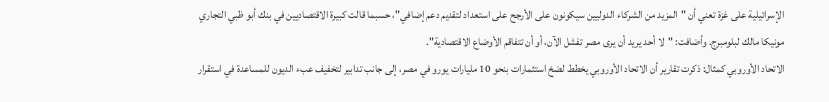الإسرائيلية على غزة تعني أن "المزيد من الشركاء الدوليين سيكونون على الأرجح على استعداد لتقديم دعم إضافي"، حسبما قالت كبيرة الاقتصاديين في بنك أبو ظبي التجاري مونيكا مالك لبلومبرج. وأضافت: "لا أحد يريد أن يرى مصر تفشل الآن، أو أن تتفاقم الأوضاع الاقتصادية".
الاتحاد الأوروبي كمثال: ذكرت تقارير أن الاتحاد الأوروبي يخطط لضخ استثمارات بنحو 10 مليارات يورو في مصر، إلى جانب تدابير لتخفيف عبء الديون للمساعدة في استقرار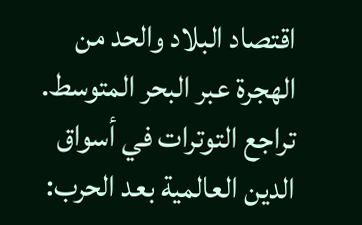اقتصاد البلاد والحد من الهجرة عبر البحر المتوسط.
تراجع التوترات في أسواق الدين العالمية بعد الحرب: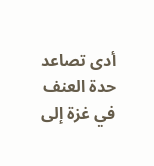أدى تصاعد حدة العنف في غزة إلى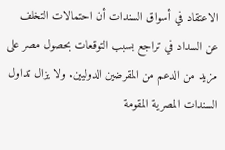الاعتقاد في أسواق السندات أن احتمالات التخلف عن السداد في تراجع بسبب التوقعات بحصول مصر على مزيد من الدعم من المقرضين الدوليين. ولا يزال تداول السندات المصرية المقومة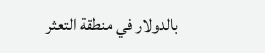بالدولار في منطقة التعثر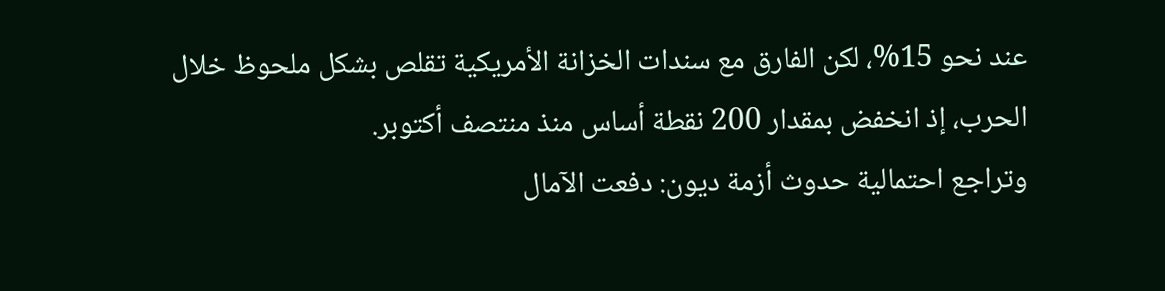عند نحو 15%، لكن الفارق مع سندات الخزانة الأمريكية تقلص بشكل ملحوظ خلال الحرب، إذ انخفض بمقدار 200 نقطة أساس منذ منتصف أكتوبر.
وتراجع احتمالية حدوث أزمة ديون: دفعت الآمال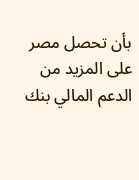بأن تحصل مصر على المزيد من الدعم المالي بنك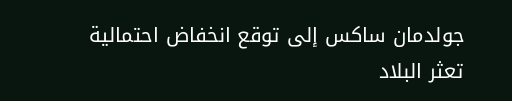جولدمان ساكس إلى توقع انخفاض احتمالية تعثر البلاد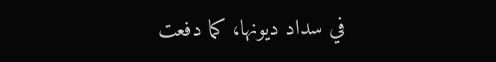في سداد ديونها، كما دفعت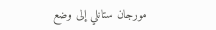مورجان ستانلي إلى وضع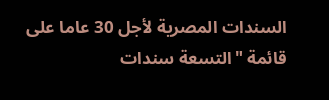السندات المصرية لأجل 30 عاما على قائمة "التسعة سندات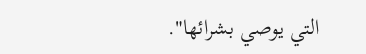التي يوصي بشرائها".